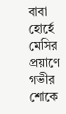বাবা হোর্হে মেসির প্রয়াণে গভীর শোকে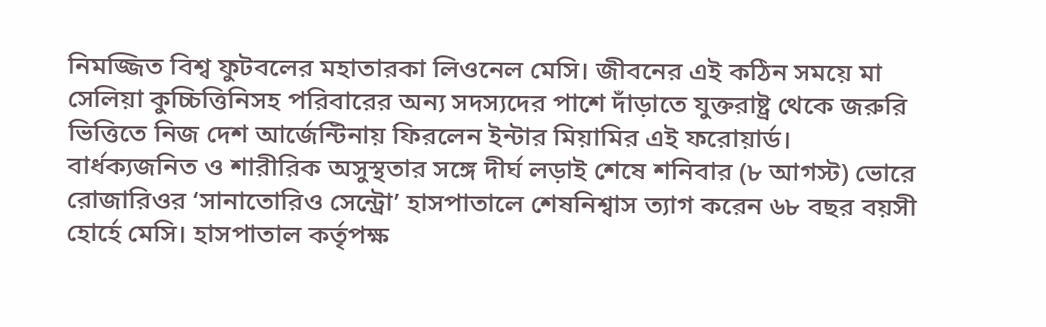নিমজ্জিত বিশ্ব ফুটবলের মহাতারকা লিওনেল মেসি। জীবনের এই কঠিন সময়ে মা সেলিয়া কুচ্চিত্তিনিসহ পরিবারের অন্য সদস্যদের পাশে দাঁড়াতে যুক্তরাষ্ট্র থেকে জরুরি ভিত্তিতে নিজ দেশ আর্জেন্টিনায় ফিরলেন ইন্টার মিয়ামির এই ফরোয়ার্ড।
বার্ধক্যজনিত ও শারীরিক অসুস্থতার সঙ্গে দীর্ঘ লড়াই শেষে শনিবার (৮ আগস্ট) ভোরে রোজারিওর ‘সানাতোরিও সেন্ট্রো’ হাসপাতালে শেষনিশ্বাস ত্যাগ করেন ৬৮ বছর বয়সী হোর্হে মেসি। হাসপাতাল কর্তৃপক্ষ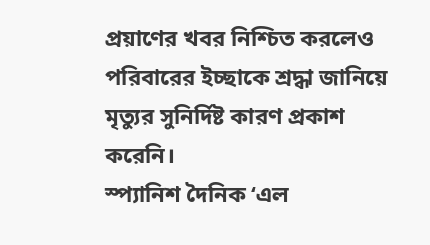প্রয়াণের খবর নিশ্চিত করলেও পরিবারের ইচ্ছাকে শ্রদ্ধা জানিয়ে মৃত্যুর সুনির্দিষ্ট কারণ প্রকাশ করেনি।
স্প্যানিশ দৈনিক ‘এল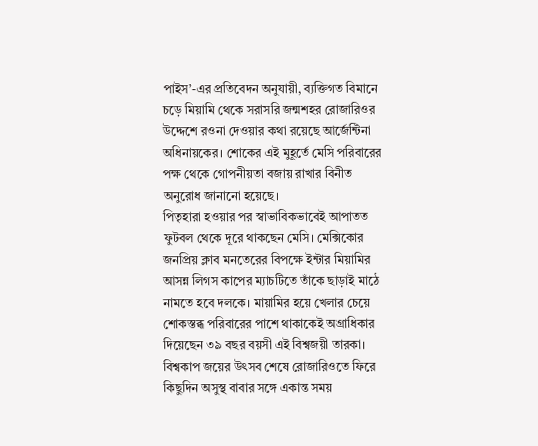পাইস’-এর প্রতিবেদন অনুযায়ী, ব্যক্তিগত বিমানে চড়ে মিয়ামি থেকে সরাসরি জন্মশহর রোজারিওর উদ্দেশে রওনা দেওয়ার কথা রয়েছে আর্জেন্টিনা অধিনায়কের। শোকের এই মুহূর্তে মেসি পরিবারের পক্ষ থেকে গোপনীয়তা বজায় রাখার বিনীত অনুরোধ জানানো হয়েছে।
পিতৃহারা হওয়ার পর স্বাভাবিকভাবেই আপাতত ফুটবল থেকে দূরে থাকছেন মেসি। মেক্সিকোর জনপ্রিয় ক্লাব মনতেরের বিপক্ষে ইন্টার মিয়ামির আসন্ন লিগস কাপের ম্যাচটিতে তাঁকে ছাড়াই মাঠে নামতে হবে দলকে। মায়ামির হয়ে খেলার চেয়ে শোকস্তব্ধ পরিবারের পাশে থাকাকেই অগ্রাধিকার দিয়েছেন ৩৯ বছর বয়সী এই বিশ্বজয়ী তারকা।
বিশ্বকাপ জয়ের উৎসব শেষে রোজারিওতে ফিরে কিছুদিন অসুস্থ বাবার সঙ্গে একান্ত সময়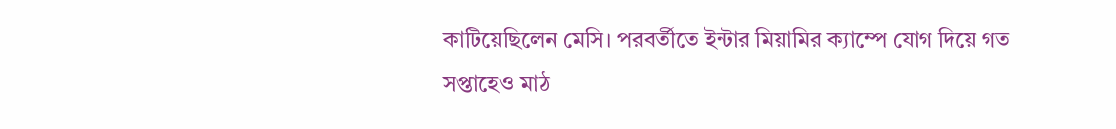কাটিয়েছিলেন মেসি। পরবর্তীতে ইন্টার মিয়ামির ক্যাম্পে যোগ দিয়ে গত সপ্তাহেও মাঠ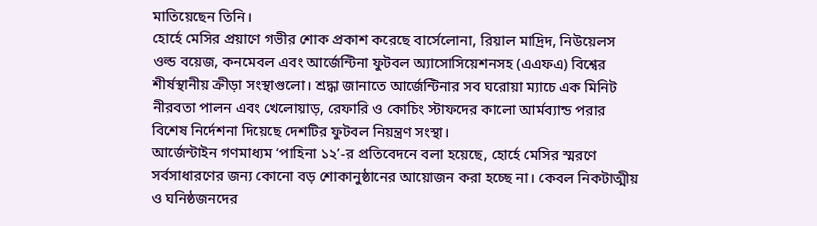মাতিয়েছেন তিনি।
হোর্হে মেসির প্রয়াণে গভীর শোক প্রকাশ করেছে বার্সেলোনা, রিয়াল মাদ্রিদ, নিউয়েলস ওল্ড বয়েজ, কনমেবল এবং আর্জেন্টিনা ফুটবল অ্যাসোসিয়েশনসহ (এএফএ) বিশ্বের শীর্ষস্থানীয় ক্রীড়া সংস্থাগুলো। শ্রদ্ধা জানাতে আর্জেন্টিনার সব ঘরোয়া ম্যাচে এক মিনিট নীরবতা পালন এবং খেলোয়াড়, রেফারি ও কোচিং স্টাফদের কালো আর্মব্যান্ড পরার বিশেষ নির্দেশনা দিয়েছে দেশটির ফুটবল নিয়ন্ত্রণ সংস্থা।
আর্জেন্টাইন গণমাধ্যম ‘পাহিনা ১২’-র প্রতিবেদনে বলা হয়েছে, হোর্হে মেসির স্মরণে সর্বসাধারণের জন্য কোনো বড় শোকানুষ্ঠানের আয়োজন করা হচ্ছে না। কেবল নিকটাত্মীয় ও ঘনিষ্ঠজনদের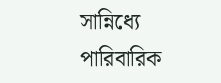সান্নিধ্যে পারিবারিক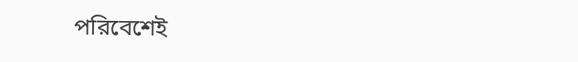পরিবেশেই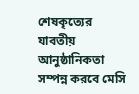শেষকৃত্যের যাবতীয় আনুষ্ঠানিকতা সম্পন্ন করবে মেসি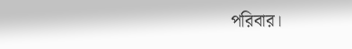পরিবার।